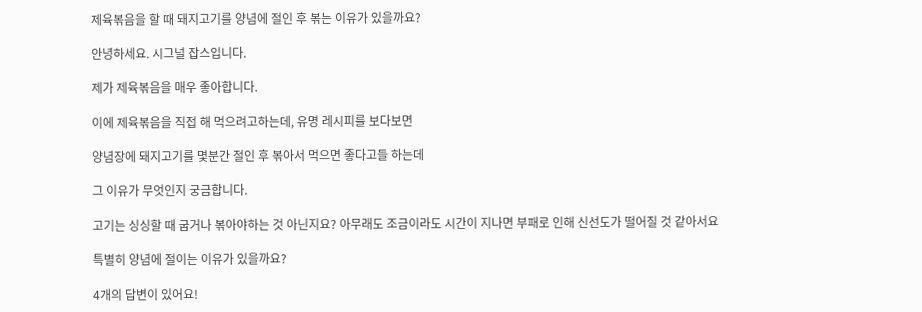제육볶음을 할 때 돼지고기를 양념에 절인 후 볶는 이유가 있을까요?

안녕하세요. 시그널 잡스입니다.

제가 제육볶음을 매우 좋아합니다.

이에 제육볶음을 직접 해 먹으려고하는데, 유명 레시피를 보다보면

양념장에 돼지고기를 몇분간 절인 후 볶아서 먹으면 좋다고들 하는데

그 이유가 무엇인지 궁금합니다.

고기는 싱싱할 때 굽거나 볶아야하는 것 아닌지요? 아무래도 조금이라도 시간이 지나면 부패로 인해 신선도가 떨어질 것 같아서요

특별히 양념에 절이는 이유가 있을까요?

4개의 답변이 있어요!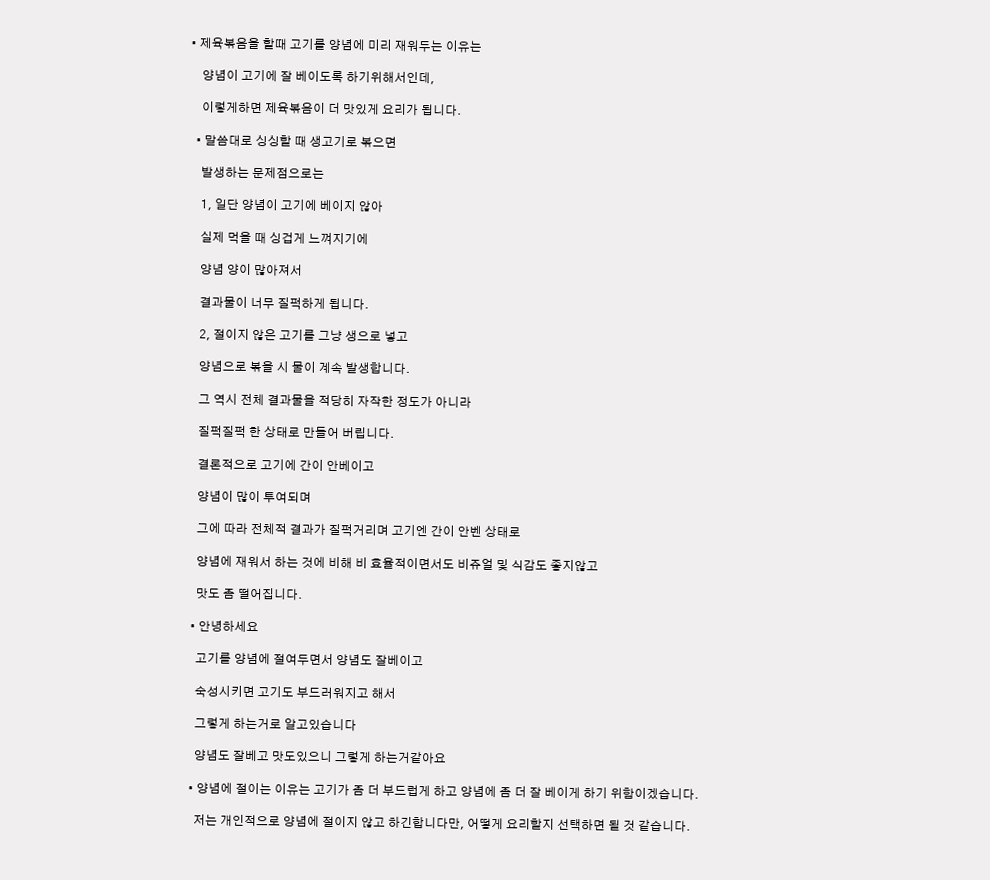• 제육볶음을 할때 고기를 양념에 미리 재워두는 이유는

    양념이 고기에 잘 베이도록 하기위해서인데,

    이렇게하면 제육볶음이 더 맛있게 요리가 됩니다.

  • 말씀대로 싱싱할 때 생고기로 볶으면

    발생하는 문제점으로는

    1, 일단 양념이 고기에 베이지 않아

    실제 먹을 때 싱겁게 느껴지기에

    양념 양이 많아져서

    결과물이 너무 질퍽하게 됩니다.

    2, 절이지 않은 고기를 그냥 생으로 넣고

    양념으로 볶을 시 물이 계속 발생합니다.

    그 역시 전체 결과물을 적당히 자작한 정도가 아니라

    질퍽질퍽 한 상태로 만들어 버립니다.

    결론적으로 고기에 간이 안베이고

    양념이 많이 투여되며

    그에 따라 전체적 결과가 질퍽거리며 고기엔 간이 안벤 상태로

    양념에 재워서 하는 것에 비해 비 효율적이면서도 비쥬얼 및 식감도 좋지않고

    맛도 좀 떨어집니다.

  • 안녕하세요

    고기를 양념에 절여두면서 양념도 잘베이고

    숙성시키면 고기도 부드러워지고 해서

    그렇게 하는거로 알고있습니다

    양념도 잘베고 맛도있으니 그렇게 하는거같아요

  • 양념에 절이는 이유는 고기가 좀 더 부드럽게 하고 양념에 좀 더 잘 베이게 하기 위함이겠습니다.

    저는 개인적으로 양념에 절이지 않고 하긴합니다만, 어떻게 요리할지 선택하면 될 것 같습니다.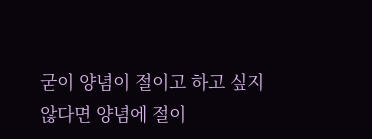굳이 양념이 절이고 하고 싶지 않다면 양념에 절이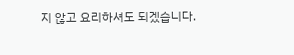지 않고 요리하셔도 되겠습니다.